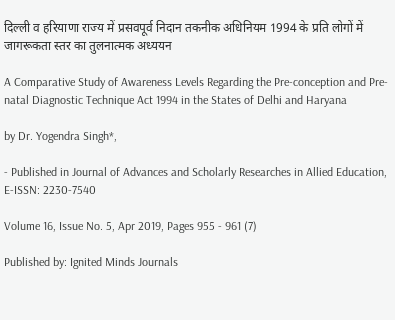दिल्ली व हरियाणा राज्य में प्रसवपूर्व निदान तकनीक अधिनियम 1994 के प्रति लोगों में जागरूकता स्तर का तुलनात्मक अध्ययन

A Comparative Study of Awareness Levels Regarding the Pre-conception and Pre-natal Diagnostic Technique Act 1994 in the States of Delhi and Haryana

by Dr. Yogendra Singh*,

- Published in Journal of Advances and Scholarly Researches in Allied Education, E-ISSN: 2230-7540

Volume 16, Issue No. 5, Apr 2019, Pages 955 - 961 (7)

Published by: Ignited Minds Journals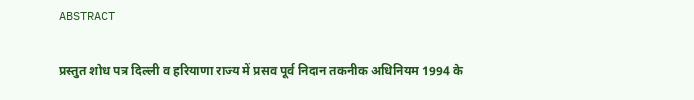ABSTRACT

प्रस्तुत शोध पत्र दिल्ली व हरियाणा राज्य में प्रसव पूर्व निदान तकनीक अधिनियम 1994 के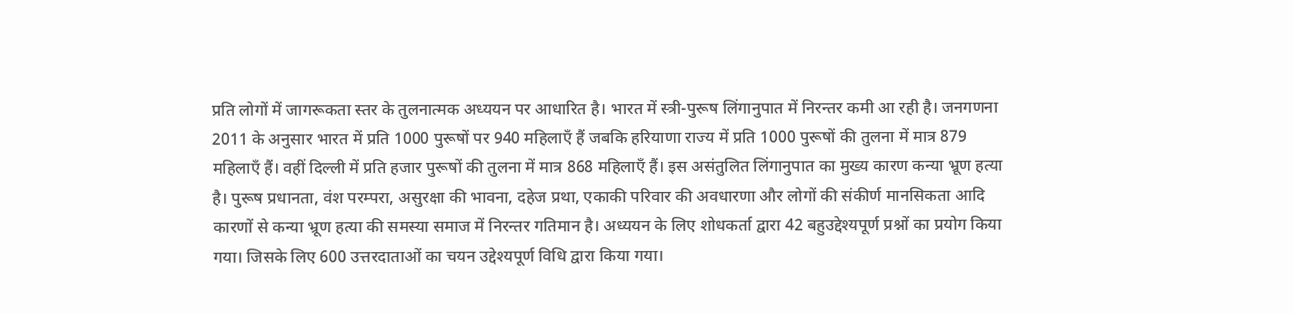प्रति लोगों में जागरूकता स्तर के तुलनात्मक अध्ययन पर आधारित है। भारत में स्त्री-पुरूष लिंगानुपात में निरन्तर कमी आ रही है। जनगणना 2011 के अनुसार भारत में प्रति 1000 पुरूषों पर 940 महिलाएँ हैं जबकि हरियाणा राज्य में प्रति 1000 पुरूषों की तुलना में मात्र 879 महिलाएँ हैं। वहीं दिल्ली में प्रति हजार पुरूषों की तुलना में मात्र 868 महिलाएँ हैं। इस असंतुलित लिंगानुपात का मुख्य कारण कन्या भ्रूण हत्या है। पुरूष प्रधानता, वंश परम्परा, असुरक्षा की भावना, दहेज प्रथा, एकाकी परिवार की अवधारणा और लोगों की संकीर्ण मानसिकता आदि कारणों से कन्या भ्रूण हत्या की समस्या समाज में निरन्तर गतिमान है। अध्ययन के लिए शोधकर्ता द्वारा 42 बहुउद्देश्यपूर्ण प्रश्नों का प्रयोग किया गया। जिसके लिए 600 उत्तरदाताओं का चयन उद्देश्यपूर्ण विधि द्वारा किया गया।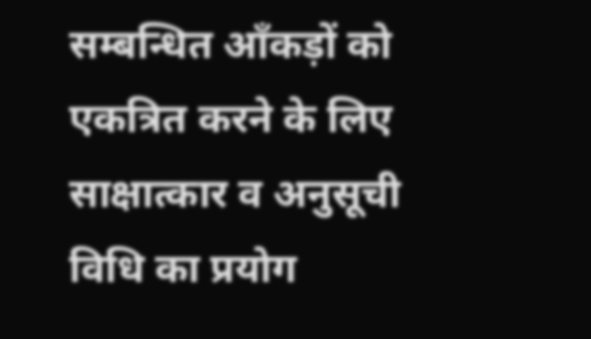सम्बन्धित आँकड़ों को एकत्रित करने के लिए साक्षात्कार व अनुसूची विधि का प्रयोग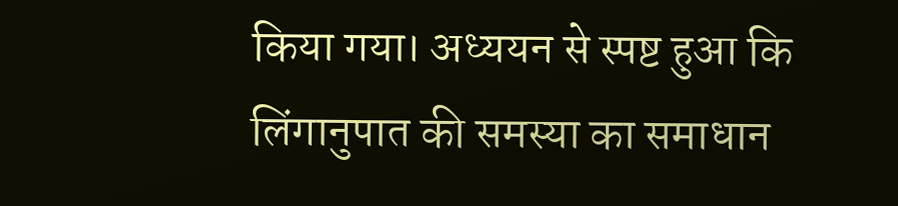किया गया। अध्ययन से स्पष्ट हुआ कि लिंगानुपात की समस्या का समाधान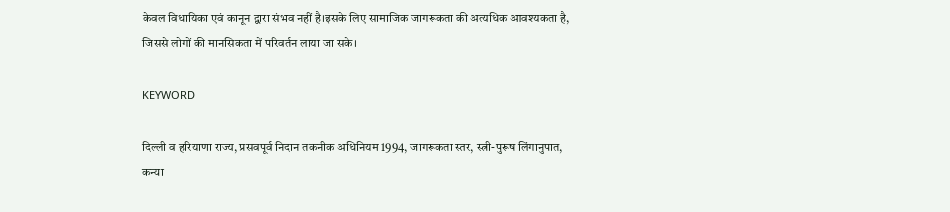केवल विधायिका एवं कानून द्वारा संभव नहीं है।इसके लिए सामाजिक जागरूकता की अत्यधिक आवश्यकता है, जिससे लोगों की मानसिकता में परिवर्तन लाया जा सके।

KEYWORD

दिल्ली व हरियाणा राज्य, प्रसवपूर्व निदान तकनीक अधिनियम 1994, जागरूकता स्तर, स्त्री-पुरूष लिंगानुपात, कन्या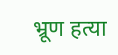भ्रूण हत्या